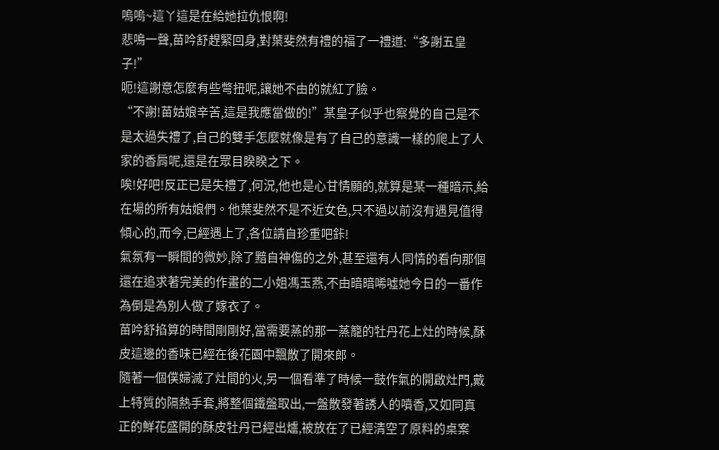嗚嗚~這丫這是在給她拉仇恨啊!
悲鳴一聲,苗吟舒趕緊回身,對葉斐然有禮的福了一禮道:“多謝五皇子!”
呃!這謝意怎麼有些彆扭呢,讓她不由的就紅了臉。
“不謝!苗姑娘辛苦,這是我應當做的!”某皇子似乎也察覺的自己是不是太過失禮了,自己的雙手怎麼就像是有了自己的意識一樣的爬上了人家的香肩呢,還是在眾目睽睽之下。
唉!好吧!反正已是失禮了,何況,他也是心甘情願的,就算是某一種暗示,給在場的所有姑娘們。他葉斐然不是不近女色,只不過以前沒有遇見值得傾心的,而今,已經遇上了,各位請自珍重吧鉲!
氣氛有一瞬間的微妙,除了黯自神傷的之外,甚至還有人同情的看向那個還在追求著完美的作畫的二小姐馮玉燕,不由暗暗唏噓她今日的一番作為倒是為別人做了嫁衣了。
苗吟舒掐算的時間剛剛好,當需要蒸的那一蒸籠的牡丹花上灶的時候,酥皮這邊的香味已經在後花園中飄散了開來郎。
隨著一個僕婦滅了灶間的火,另一個看準了時候一鼓作氣的開啟灶門,戴上特質的隔熱手套,將整個鐵盤取出,一盤散發著誘人的噴香,又如同真正的鮮花盛開的酥皮牡丹已經出爐,被放在了已經清空了原料的桌案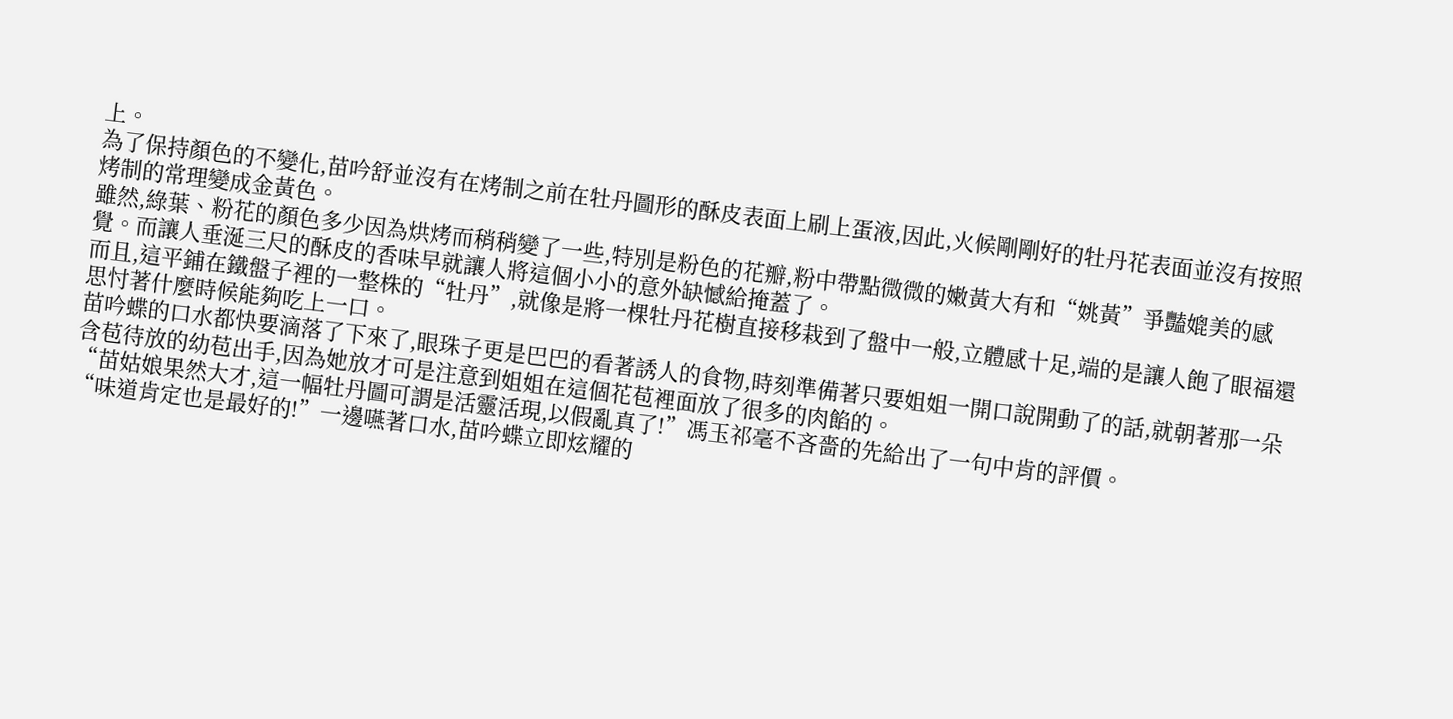上。
為了保持顏色的不變化,苗吟舒並沒有在烤制之前在牡丹圖形的酥皮表面上刷上蛋液,因此,火候剛剛好的牡丹花表面並沒有按照烤制的常理變成金黃色。
雖然,綠葉、粉花的顏色多少因為烘烤而稍稍變了一些,特別是粉色的花瓣,粉中帶點微微的嫩黃大有和“姚黃”爭豔媲美的感覺。而讓人垂涎三尺的酥皮的香味早就讓人將這個小小的意外缺憾給掩蓋了。
而且,這平鋪在鐵盤子裡的一整株的“牡丹”,就像是將一棵牡丹花樹直接移栽到了盤中一般,立體感十足,端的是讓人飽了眼福還思忖著什麼時候能夠吃上一口。
苗吟蝶的口水都快要滴落了下來了,眼珠子更是巴巴的看著誘人的食物,時刻準備著只要姐姐一開口說開動了的話,就朝著那一朵含苞待放的幼苞出手,因為她放才可是注意到姐姐在這個花苞裡面放了很多的肉餡的。
“苗姑娘果然大才,這一幅牡丹圖可謂是活靈活現,以假亂真了!”馮玉祁毫不吝嗇的先給出了一句中肯的評價。
“味道肯定也是最好的!”一邊嚥著口水,苗吟蝶立即炫耀的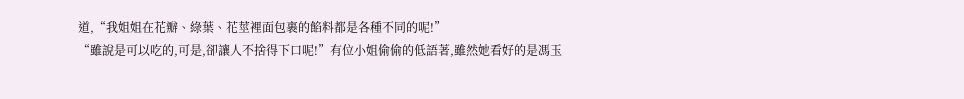道,“我姐姐在花瓣、綠葉、花莖裡面包裹的餡料都是各種不同的呢!”
“雖說是可以吃的,可是,卻讓人不捨得下口呢!”有位小姐偷偷的低語著,雖然她看好的是馮玉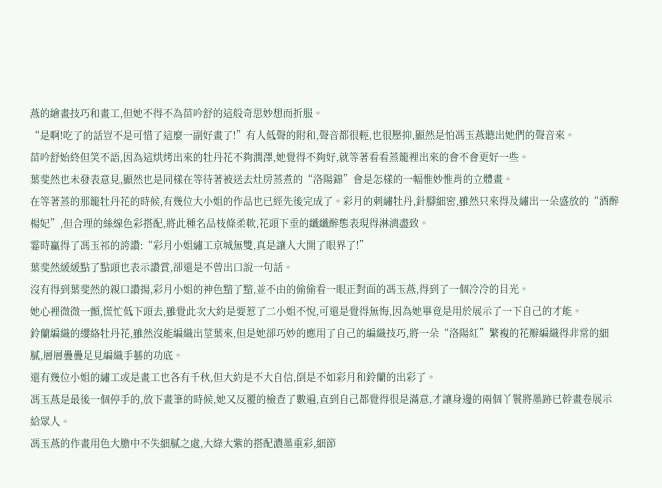燕的繪畫技巧和畫工,但她不得不為苗吟舒的這般奇思妙想而折服。
“是啊!吃了的話豈不是可惜了這麼一副好畫了!”有人低聲的附和,聲音都很輕,也很壓抑,顯然是怕馮玉燕聽出她們的聲音來。
苗吟舒始終但笑不語,因為這烘烤出來的牡丹花不夠潤澤,她覺得不夠好,就等著看看蒸籠裡出來的會不會更好一些。
葉斐然也未發表意見,顯然也是同樣在等待著被送去灶房蒸煮的“洛陽錦”會是怎樣的一幅惟妙惟肖的立體畫。
在等著蒸的那籠牡丹花的時候,有幾位大小姐的作品也已經先後完成了。彩月的刺繡牡丹,針腳細密,雖然只來得及繡出一朵盛放的“酒醉楊妃”,但合理的絲線色彩搭配,將此種名品枝條柔軟,花頭下垂的纖纖醉態表現得淋漓盡致。
霎時贏得了馮玉祁的誇讚:“彩月小姐繡工京城無雙,真是讓人大開了眼界了!”
葉斐然緩緩點了點頭也表示讚賞,卻還是不曾出口說一句話。
沒有得到葉斐然的親口讚揚,彩月小姐的神色黯了黯,並不由的偷偷看一眼正對面的馮玉燕,得到了一個冷冷的目光。
她心裡微微一顫,慌忙低下頭去,雖覺此次大約是要惹了二小姐不悅,可還是覺得無悔,因為她畢竟是用於展示了一下自己的才能。
鈴蘭編織的纓絡牡丹花,雖然沒能編織出莖葉來,但是她卻巧妙的應用了自己的編織技巧,將一朵“洛陽紅”繁複的花瓣編織得非常的細膩,層層疊疊足見編織手藝的功底。
還有幾位小姐的繡工或是畫工也各有千秋,但大約是不大自信,倒是不如彩月和鈴蘭的出彩了。
馮玉燕是最後一個停手的,放下畫筆的時候,她又反覆的檢查了數遍,直到自己都覺得很是滿意,才讓身邊的兩個丫鬟將墨跡已幹畫卷展示給眾人。
馮玉燕的作畫用色大膽中不失細膩之處,大綠大紫的搭配濃墨重彩,細節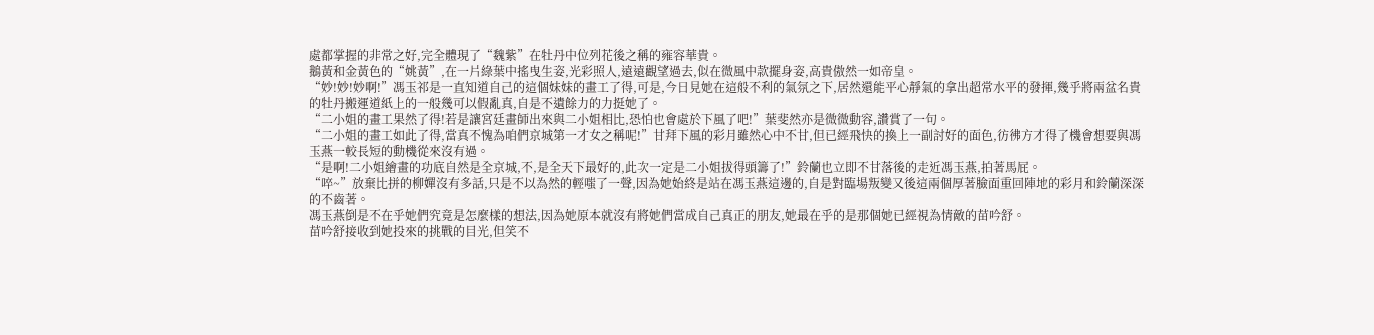處都掌握的非常之好,完全體現了“魏紫”在牡丹中位列花後之稱的雍容華貴。
鵝黃和金黃色的“姚黃”,在一片綠葉中搖曳生姿,光彩照人,遠遠觀望過去,似在微風中款擺身姿,高貴傲然一如帝皇。
“妙!妙!妙啊!”馮玉祁是一直知道自己的這個妹妹的畫工了得,可是,今日見她在這般不利的氣氛之下,居然還能平心靜氣的拿出超常水平的發揮,幾乎將兩盆名貴的牡丹搬運道紙上的一般幾可以假亂真,自是不遺餘力的力挺她了。
“二小姐的畫工果然了得!若是讓宮廷畫師出來與二小姐相比,恐怕也會處於下風了吧!”葉斐然亦是微微動容,讚賞了一句。
“二小姐的畫工如此了得,當真不愧為咱們京城第一才女之稱呢!”甘拜下風的彩月雖然心中不甘,但已經飛快的換上一副討好的面色,彷彿方才得了機會想要與馮玉燕一較長短的動機從來沒有過。
“是啊!二小姐繪畫的功底自然是全京城,不,是全天下最好的,此次一定是二小姐拔得頭籌了!”鈴蘭也立即不甘落後的走近馮玉燕,拍著馬屁。
“啐~”放棄比拼的柳嬋沒有多話,只是不以為然的輕嗤了一聲,因為她始終是站在馮玉燕這邊的,自是對臨場叛變又後這兩個厚著臉面重回陣地的彩月和鈴蘭深深的不齒著。
馮玉燕倒是不在乎她們究竟是怎麼樣的想法,因為她原本就沒有將她們當成自己真正的朋友,她最在乎的是那個她已經視為情敵的苗吟舒。
苗吟舒接收到她投來的挑戰的目光,但笑不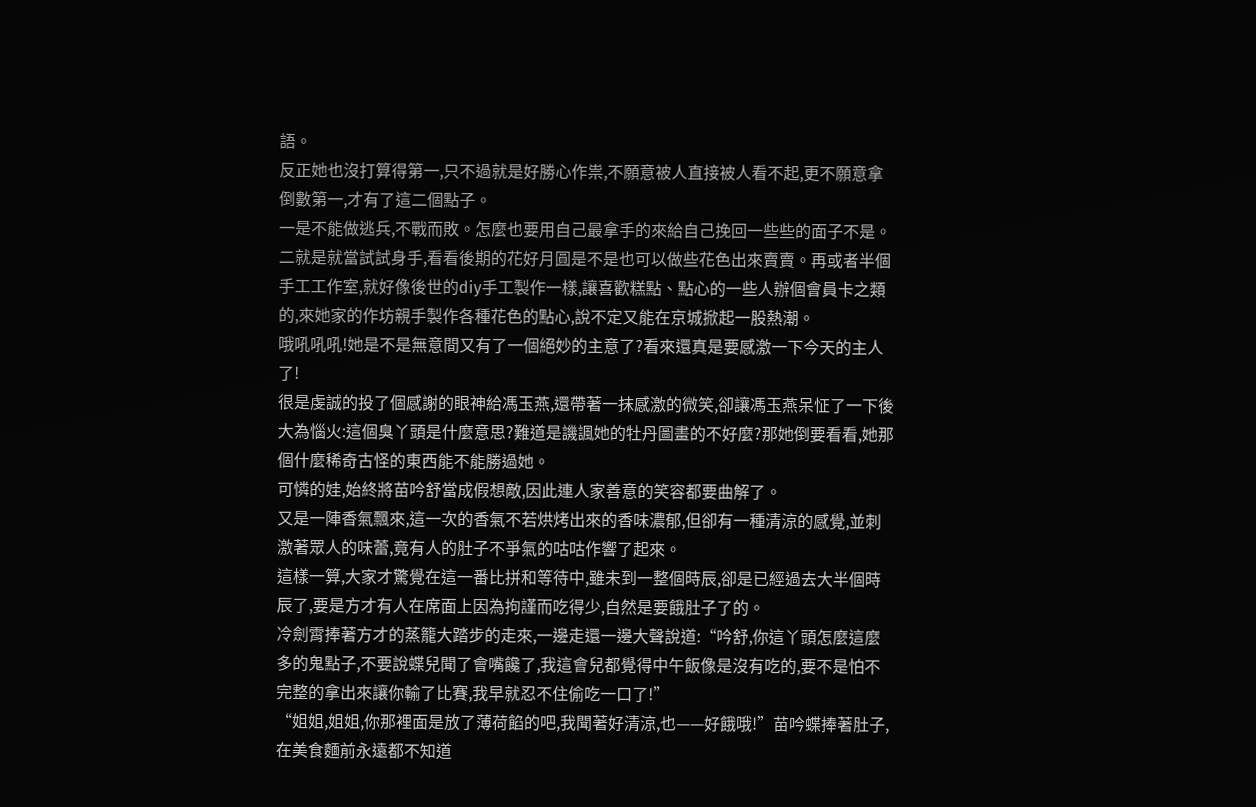語。
反正她也沒打算得第一,只不過就是好勝心作祟,不願意被人直接被人看不起,更不願意拿倒數第一,才有了這二個點子。
一是不能做逃兵,不戰而敗。怎麼也要用自己最拿手的來給自己挽回一些些的面子不是。
二就是就當試試身手,看看後期的花好月圓是不是也可以做些花色出來賣賣。再或者半個手工工作室,就好像後世的diy手工製作一樣,讓喜歡糕點、點心的一些人辦個會員卡之類的,來她家的作坊親手製作各種花色的點心,說不定又能在京城掀起一股熱潮。
哦吼吼吼!她是不是無意間又有了一個絕妙的主意了?看來還真是要感激一下今天的主人了!
很是虔誠的投了個感謝的眼神給馮玉燕,還帶著一抹感激的微笑,卻讓馮玉燕呆怔了一下後大為惱火:這個臭丫頭是什麼意思?難道是譏諷她的牡丹圖畫的不好麼?那她倒要看看,她那個什麼稀奇古怪的東西能不能勝過她。
可憐的娃,始終將苗吟舒當成假想敵,因此連人家善意的笑容都要曲解了。
又是一陣香氣飄來,這一次的香氣不若烘烤出來的香味濃郁,但卻有一種清涼的感覺,並刺激著眾人的味蕾,竟有人的肚子不爭氣的咕咕作響了起來。
這樣一算,大家才驚覺在這一番比拼和等待中,雖未到一整個時辰,卻是已經過去大半個時辰了,要是方才有人在席面上因為拘謹而吃得少,自然是要餓肚子了的。
冷劍霄捧著方才的蒸籠大踏步的走來,一邊走還一邊大聲說道:“吟舒,你這丫頭怎麼這麼多的鬼點子,不要說蝶兒聞了會嘴饞了,我這會兒都覺得中午飯像是沒有吃的,要不是怕不完整的拿出來讓你輸了比賽,我早就忍不住偷吃一口了!”
“姐姐,姐姐,你那裡面是放了薄荷餡的吧,我聞著好清涼,也——好餓哦!”苗吟蝶捧著肚子,在美食麵前永遠都不知道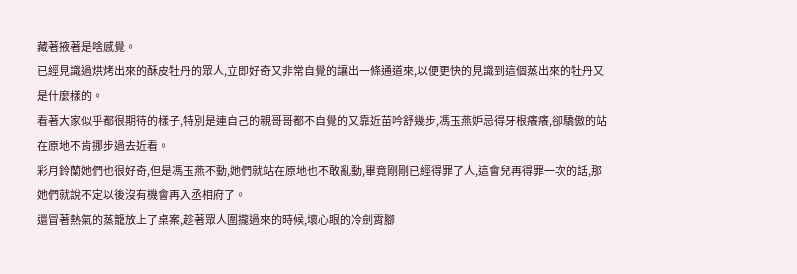藏著掖著是啥感覺。
已經見識過烘烤出來的酥皮牡丹的眾人,立即好奇又非常自覺的讓出一條通道來,以便更快的見識到這個蒸出來的牡丹又是什麼樣的。
看著大家似乎都很期待的樣子,特別是連自己的親哥哥都不自覺的又靠近苗吟舒幾步,馮玉燕妒忌得牙根癢癢,卻驕傲的站在原地不肯挪步過去近看。
彩月鈴蘭她們也很好奇,但是馮玉燕不動,她們就站在原地也不敢亂動,畢竟剛剛已經得罪了人,這會兒再得罪一次的話,那她們就說不定以後沒有機會再入丞相府了。
還冒著熱氣的蒸籠放上了桌案,趁著眾人圍攏過來的時候,壞心眼的冷劍霄腳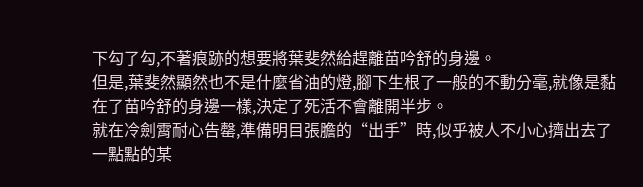下勾了勾,不著痕跡的想要將葉斐然給趕離苗吟舒的身邊。
但是,葉斐然顯然也不是什麼省油的燈,腳下生根了一般的不動分毫,就像是黏在了苗吟舒的身邊一樣,決定了死活不會離開半步。
就在冷劍霄耐心告罄,準備明目張膽的“出手”時,似乎被人不小心擠出去了一點點的某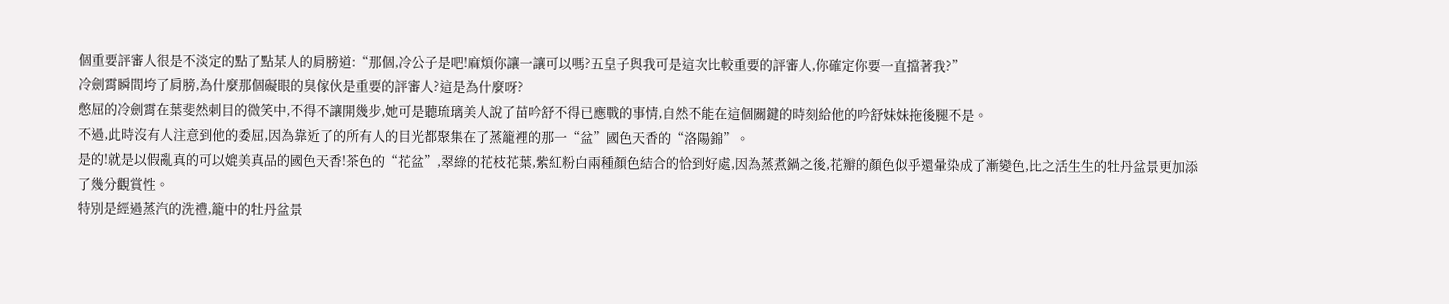個重要評審人很是不淡定的點了點某人的肩膀道:“那個,冷公子是吧!麻煩你讓一讓可以嗎?五皇子與我可是這次比較重要的評審人,你確定你要一直擋著我?”
冷劍霄瞬間垮了肩膀,為什麼那個礙眼的臭傢伙是重要的評審人?這是為什麼呀?
憋屈的冷劍霄在葉斐然刺目的微笑中,不得不讓開幾步,她可是聽琉璃美人說了苗吟舒不得已應戰的事情,自然不能在這個關鍵的時刻給他的吟舒妹妹拖後腿不是。
不過,此時沒有人注意到他的委屈,因為靠近了的所有人的目光都聚集在了蒸籠裡的那一“盆”國色天香的“洛陽錦”。
是的!就是以假亂真的可以媲美真品的國色天香!茶色的“花盆”,翠綠的花枝花葉,紫紅粉白兩種顏色結合的恰到好處,因為蒸煮鍋之後,花瓣的顏色似乎還暈染成了漸變色,比之活生生的牡丹盆景更加添了幾分觀賞性。
特別是經過蒸汽的洗禮,籠中的牡丹盆景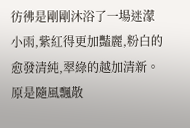彷彿是剛剛沐浴了一場迷濛小雨,紫紅得更加豔麗,粉白的愈發清純,翠綠的越加清新。原是隨風飄散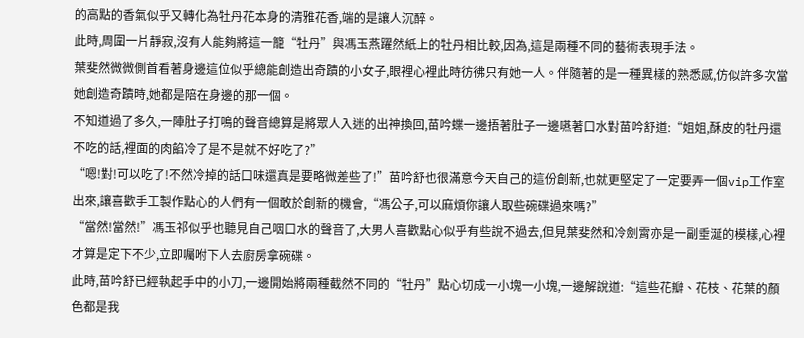的高點的香氣似乎又轉化為牡丹花本身的清雅花香,端的是讓人沉醉。
此時,周圍一片靜寂,沒有人能夠將這一籠“牡丹”與馮玉燕躍然紙上的牡丹相比較,因為,這是兩種不同的藝術表現手法。
葉斐然微微側首看著身邊這位似乎總能創造出奇蹟的小女子,眼裡心裡此時彷彿只有她一人。伴隨著的是一種異樣的熟悉感,仿似許多次當她創造奇蹟時,她都是陪在身邊的那一個。
不知道過了多久,一陣肚子打鳴的聲音總算是將眾人入迷的出神換回,苗吟蝶一邊捂著肚子一邊嚥著口水對苗吟舒道:“姐姐,酥皮的牡丹還不吃的話,裡面的肉餡冷了是不是就不好吃了?”
“嗯!對!可以吃了!不然冷掉的話口味還真是要略微差些了!”苗吟舒也很滿意今天自己的這份創新,也就更堅定了一定要弄一個vip工作室出來,讓喜歡手工製作點心的人們有一個敢於創新的機會,“馮公子,可以麻煩你讓人取些碗碟過來嗎?”
“當然!當然!”馮玉祁似乎也聽見自己咽口水的聲音了,大男人喜歡點心似乎有些說不過去,但見葉斐然和冷劍霄亦是一副垂涎的模樣,心裡才算是定下不少,立即囑咐下人去廚房拿碗碟。
此時,苗吟舒已經執起手中的小刀,一邊開始將兩種截然不同的“牡丹”點心切成一小塊一小塊,一邊解說道:“這些花瓣、花枝、花葉的顏色都是我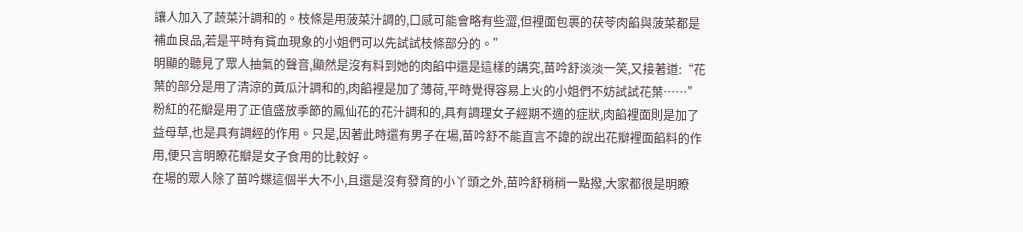讓人加入了蔬菜汁調和的。枝條是用菠菜汁調的,口感可能會略有些澀,但裡面包裹的茯苓肉餡與菠菜都是補血良品,若是平時有貧血現象的小姐們可以先試試枝條部分的。”
明顯的聽見了眾人抽氣的聲音,顯然是沒有料到她的肉餡中還是這樣的講究,苗吟舒淡淡一笑,又接著道:“花葉的部分是用了清涼的黃瓜汁調和的,肉餡裡是加了薄荷,平時覺得容易上火的小姐們不妨試試花葉……”
粉紅的花瓣是用了正值盛放季節的鳳仙花的花汁調和的,具有調理女子經期不適的症狀,肉餡裡面則是加了益母草,也是具有調經的作用。只是,因著此時還有男子在場,苗吟舒不能直言不諱的說出花瓣裡面餡料的作用,便只言明瞭花瓣是女子食用的比較好。
在場的眾人除了苗吟蝶這個半大不小,且還是沒有發育的小丫頭之外,苗吟舒稍稍一點撥,大家都很是明瞭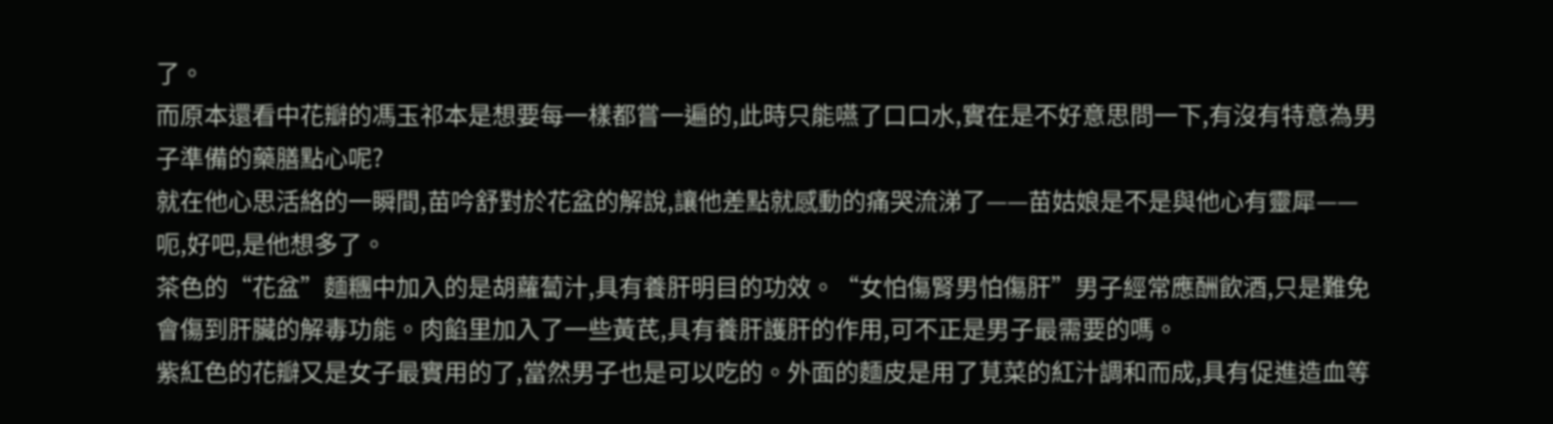了。
而原本還看中花瓣的馮玉祁本是想要每一樣都嘗一遍的,此時只能嚥了口口水,實在是不好意思問一下,有沒有特意為男子準備的藥膳點心呢?
就在他心思活絡的一瞬間,苗吟舒對於花盆的解說,讓他差點就感動的痛哭流涕了——苗姑娘是不是與他心有靈犀——呃,好吧,是他想多了。
茶色的“花盆”麵糰中加入的是胡蘿蔔汁,具有養肝明目的功效。“女怕傷腎男怕傷肝”男子經常應酬飲酒,只是難免會傷到肝臟的解毒功能。肉餡里加入了一些黃芪,具有養肝護肝的作用,可不正是男子最需要的嗎。
紫紅色的花瓣又是女子最實用的了,當然男子也是可以吃的。外面的麵皮是用了莧菜的紅汁調和而成,具有促進造血等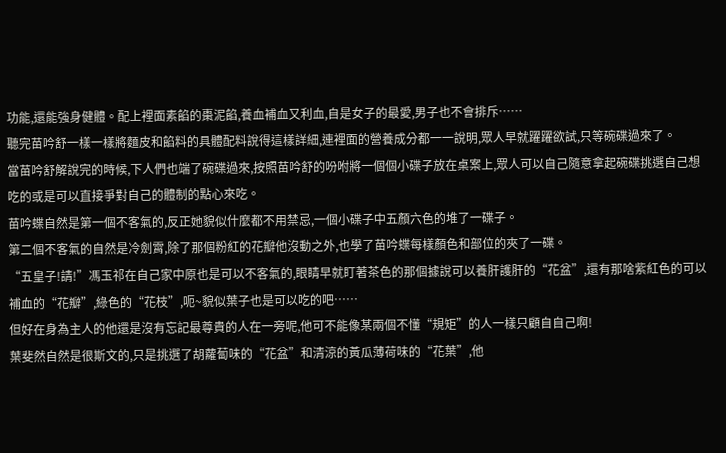功能,還能強身健體。配上裡面素餡的棗泥餡,養血補血又利血,自是女子的最愛,男子也不會排斥……
聽完苗吟舒一樣一樣將麵皮和餡料的具體配料說得這樣詳細,連裡面的營養成分都一一說明,眾人早就躍躍欲試,只等碗碟過來了。
當苗吟舒解說完的時候,下人們也端了碗碟過來,按照苗吟舒的吩咐將一個個小碟子放在桌案上,眾人可以自己隨意拿起碗碟挑選自己想吃的或是可以直接爭對自己的體制的點心來吃。
苗吟蝶自然是第一個不客氣的,反正她貌似什麼都不用禁忌,一個小碟子中五顏六色的堆了一碟子。
第二個不客氣的自然是冷劍霄,除了那個粉紅的花瓣他沒動之外,也學了苗吟蝶每樣顏色和部位的夾了一碟。
“五皇子!請!”馮玉祁在自己家中原也是可以不客氣的,眼睛早就盯著茶色的那個據說可以養肝護肝的“花盆”,還有那啥紫紅色的可以補血的“花瓣”,綠色的“花枝”,呃~貌似葉子也是可以吃的吧……
但好在身為主人的他還是沒有忘記最尊貴的人在一旁呢,他可不能像某兩個不懂“規矩”的人一樣只顧自自己啊!
葉斐然自然是很斯文的,只是挑選了胡蘿蔔味的“花盆”和清涼的黃瓜薄荷味的“花葉”,他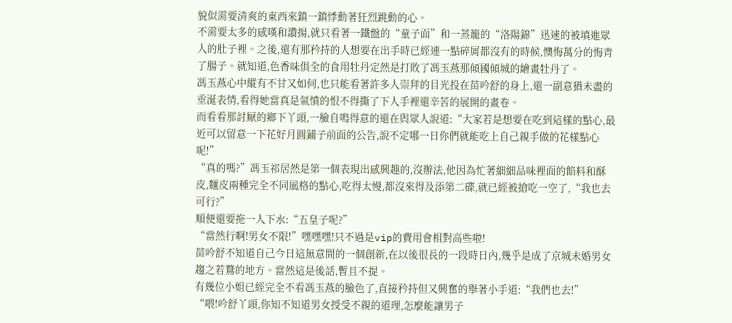貌似需要清爽的東西來鎮一鎮悸動著狂烈跳動的心。
不需要太多的感嘆和讚揚,就只看著一鐵盤的“童子面”和一蒸籠的“洛陽錦”迅速的被填進眾人的肚子裡。之後,還有那矜持的人想要在出手時已經連一點碎屑都沒有的時候,懊悔萬分的悔青了腸子。就知道,色香味俱全的食用牡丹定然是打敗了馮玉燕那傾國傾城的繪畫牡丹了。
馮玉燕心中縱有不甘又如何,也只能看著許多人崇拜的目光投在苗吟舒的身上,還一副意猶未盡的垂涎表情,看得她當真是氣憤的恨不得撕了下人手裡還辛苦的展開的畫卷。
而看看那討厭的鄉下丫頭,一臉自鳴得意的還在與眾人說道:“大家若是想要在吃到這樣的點心,最近可以留意一下花好月圓鋪子前面的公告,說不定哪一日你們就能吃上自己親手做的花樣點心呢!”
“真的嗎?”馮玉祁居然是第一個表現出感興趣的,沒辦法,他因為忙著細細品味裡面的餡料和酥皮,麵皮兩種完全不同風格的點心,吃得太慢,都沒來得及添第二碟,就已經被搶吃一空了,“我也去可行?”
順便還要拖一人下水:“五皇子呢?”
“當然行啊!男女不限!”嘿嘿嘿!只不過是vip的費用會相對高些啦!
苗吟舒不知道自己今日這無意間的一個創新,在以後很長的一段時日內,幾乎是成了京城未婚男女趨之若鶩的地方。當然這是後話,暫且不提。
有幾位小姐已經完全不看馮玉燕的臉色了,直接矜持但又興奮的舉著小手道:“我們也去!”
“喂!吟舒丫頭,你知不知道男女授受不親的道理,怎麼能讓男子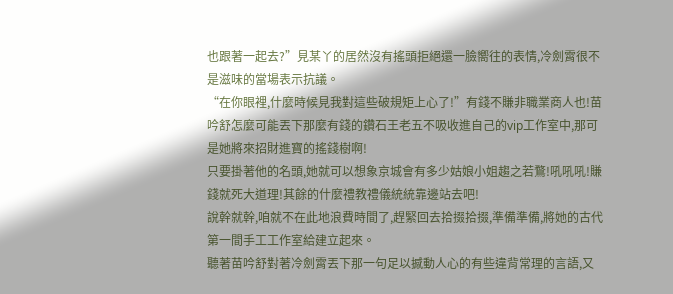也跟著一起去?”見某丫的居然沒有搖頭拒絕還一臉嚮往的表情,冷劍霄很不是滋味的當場表示抗議。
“在你眼裡,什麼時候見我對這些破規矩上心了!”有錢不賺非職業商人也!苗吟舒怎麼可能丟下那麼有錢的鑽石王老五不吸收進自己的vip工作室中,那可是她將來招財進寶的搖錢樹啊!
只要掛著他的名頭,她就可以想象京城會有多少姑娘小姐趨之若鶩!吼吼吼!賺錢就死大道理!其餘的什麼禮教禮儀統統靠邊站去吧!
說幹就幹,咱就不在此地浪費時間了,趕緊回去拾掇拾掇,準備準備,將她的古代第一間手工工作室給建立起來。
聽著苗吟舒對著冷劍霄丟下那一句足以撼動人心的有些違背常理的言語,又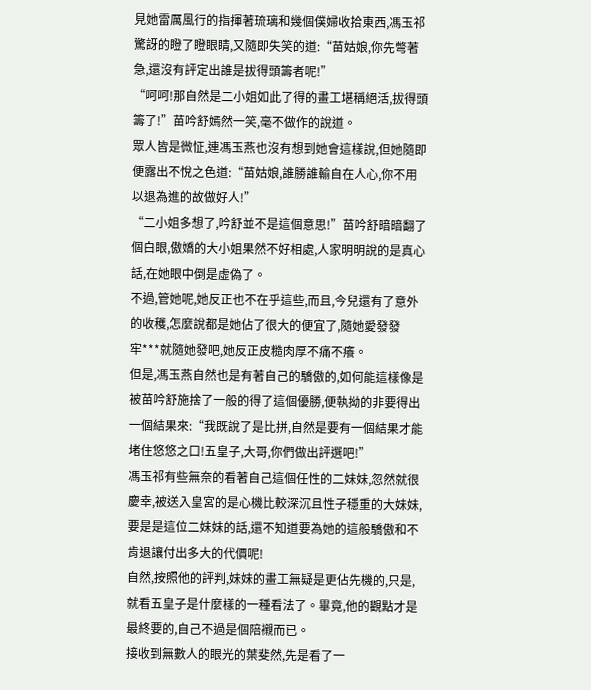見她雷厲風行的指揮著琉璃和幾個僕婦收拾東西,馮玉祁驚訝的瞪了瞪眼睛,又隨即失笑的道:“苗姑娘,你先彆著急,還沒有評定出誰是拔得頭籌者呢!”
“呵呵!那自然是二小姐如此了得的畫工堪稱絕活,拔得頭籌了!”苗吟舒嫣然一笑,毫不做作的說道。
眾人皆是微怔,連馮玉燕也沒有想到她會這樣說,但她隨即便露出不悅之色道:“苗姑娘,誰勝誰輸自在人心,你不用以退為進的故做好人!”
“二小姐多想了,吟舒並不是這個意思!”苗吟舒暗暗翻了個白眼,傲嬌的大小姐果然不好相處,人家明明說的是真心話,在她眼中倒是虛偽了。
不過,管她呢,她反正也不在乎這些,而且,今兒還有了意外的收穫,怎麼說都是她佔了很大的便宜了,隨她愛發發牢***就隨她發吧,她反正皮糙肉厚不痛不癢。
但是,馮玉燕自然也是有著自己的驕傲的,如何能這樣像是被苗吟舒施捨了一般的得了這個優勝,便執拗的非要得出一個結果來:“我既說了是比拼,自然是要有一個結果才能堵住悠悠之口!五皇子,大哥,你們做出評選吧!”
馮玉祁有些無奈的看著自己這個任性的二妹妹,忽然就很慶幸,被送入皇宮的是心機比較深沉且性子穩重的大妹妹,要是是這位二妹妹的話,還不知道要為她的這般驕傲和不肯退讓付出多大的代價呢!
自然,按照他的評判,妹妹的畫工無疑是更佔先機的,只是,就看五皇子是什麼樣的一種看法了。畢竟,他的觀點才是最終要的,自己不過是個陪襯而已。
接收到無數人的眼光的葉斐然,先是看了一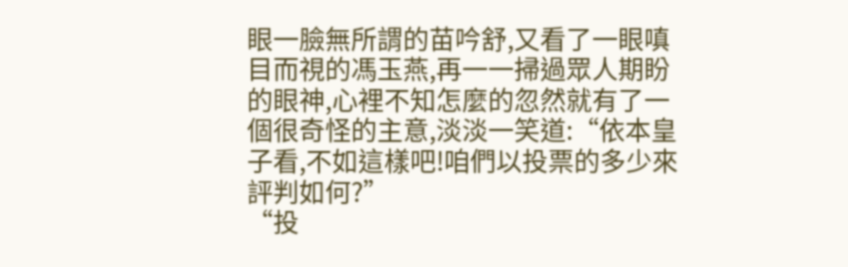眼一臉無所謂的苗吟舒,又看了一眼嗔目而視的馮玉燕,再一一掃過眾人期盼的眼神,心裡不知怎麼的忽然就有了一個很奇怪的主意,淡淡一笑道:“依本皇子看,不如這樣吧!咱們以投票的多少來評判如何?”
“投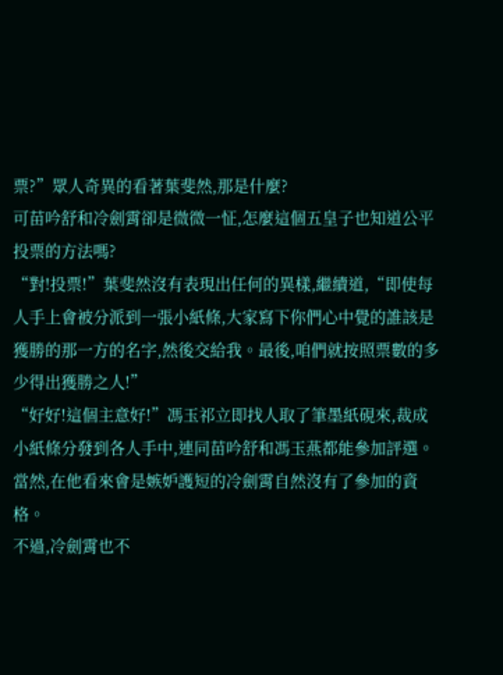票?”眾人奇異的看著葉斐然,那是什麼?
可苗吟舒和冷劍霄卻是微微一怔,怎麼這個五皇子也知道公平投票的方法嗎?
“對!投票!”葉斐然沒有表現出任何的異樣,繼續道,“即使每人手上會被分派到一張小紙條,大家寫下你們心中覺的誰該是獲勝的那一方的名字,然後交給我。最後,咱們就按照票數的多少得出獲勝之人!”
“好好!這個主意好!”馮玉祁立即找人取了筆墨紙硯來,裁成小紙條分發到各人手中,連同苗吟舒和馮玉燕都能參加評選。當然,在他看來會是嫉妒護短的冷劍霄自然沒有了參加的資格。
不過,冷劍霄也不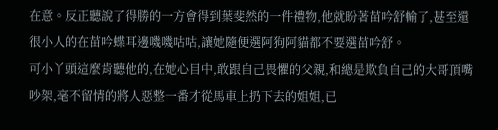在意。反正聽說了得勝的一方會得到葉斐然的一件禮物,他就盼著苗吟舒輸了,甚至還很小人的在苗吟蝶耳邊嘰嘰咕咕,讓她隨便選阿狗阿貓都不要選苗吟舒。
可小丫頭這麼肯聽他的,在她心目中,敢跟自己畏懼的父親,和總是欺負自己的大哥頂嘴吵架,毫不留情的將人惡整一番才從馬車上扔下去的姐姐,已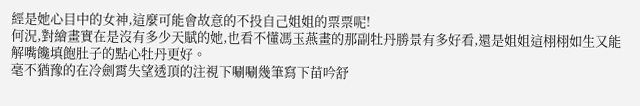經是她心目中的女神,這麼可能會故意的不投自己姐姐的票票呢!
何況,對繪畫實在是沒有多少天賦的她,也看不懂馮玉燕畫的那副牡丹勝景有多好看,還是姐姐這栩栩如生又能解嘴饞填飽肚子的點心牡丹更好。
毫不猶豫的在冷劍霄失望透頂的注視下唰唰幾筆寫下苗吟舒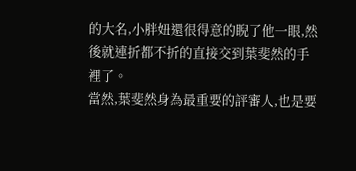的大名,小胖妞還很得意的睨了他一眼,然後就連折都不折的直接交到葉斐然的手裡了。
當然,葉斐然身為最重要的評審人,也是要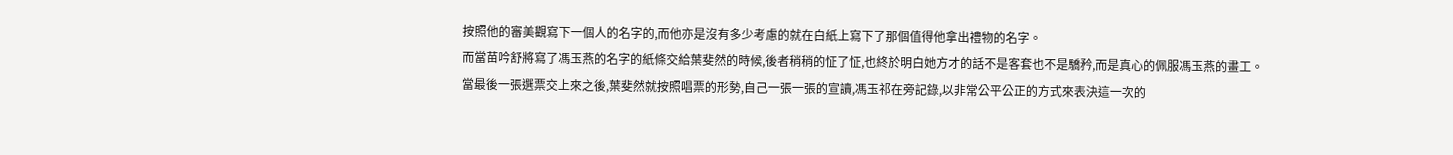按照他的審美觀寫下一個人的名字的,而他亦是沒有多少考慮的就在白紙上寫下了那個值得他拿出禮物的名字。
而當苗吟舒將寫了馮玉燕的名字的紙條交給葉斐然的時候,後者稍稍的怔了怔,也終於明白她方才的話不是客套也不是驕矜,而是真心的佩服馮玉燕的畫工。
當最後一張選票交上來之後,葉斐然就按照唱票的形勢,自己一張一張的宣讀,馮玉祁在旁記錄,以非常公平公正的方式來表決這一次的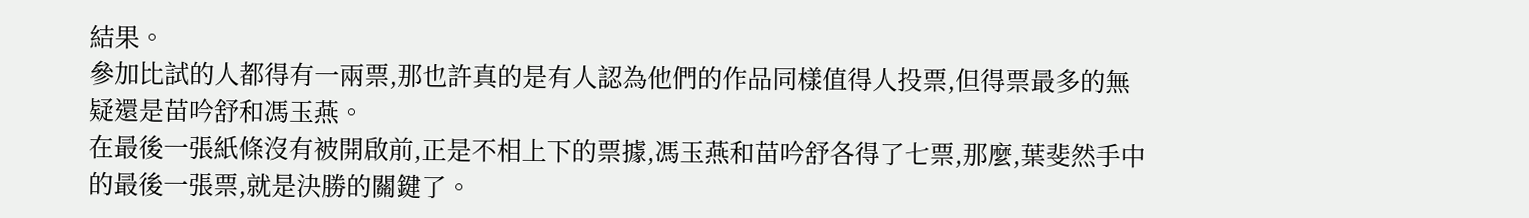結果。
參加比試的人都得有一兩票,那也許真的是有人認為他們的作品同樣值得人投票,但得票最多的無疑還是苗吟舒和馮玉燕。
在最後一張紙條沒有被開啟前,正是不相上下的票據,馮玉燕和苗吟舒各得了七票,那麼,葉斐然手中的最後一張票,就是決勝的關鍵了。